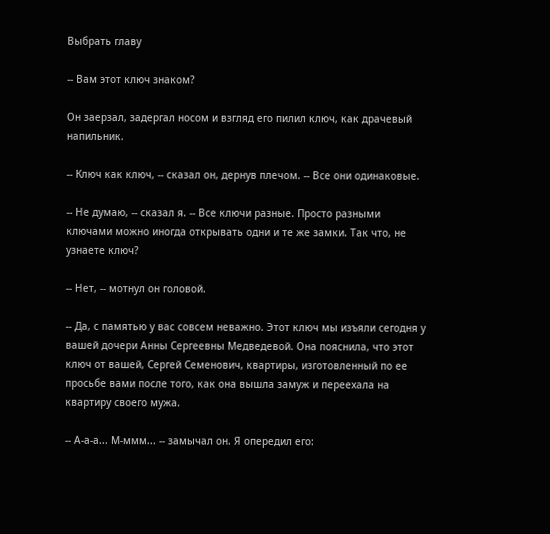Выбрать главу

-- Вам этот ключ знаком?

Он заерзал, задергал носом и взгляд его пилил ключ, как драчевый напильник.

-- Ключ как ключ, -- сказал он, дернув плечом. -- Все они одинаковые.

-- Не думаю, -- сказал я. -- Все ключи разные. Просто разными ключами можно иногда открывать одни и те же замки. Так что, не узнаете ключ?

-- Нет, -- мотнул он головой.

-- Да, с памятью у вас совсем неважно. Этот ключ мы изъяли сегодня у вашей дочери Анны Сергеевны Медведевой. Она пояснила, что этот ключ от вашей, Сергей Семенович, квартиры, изготовленный по ее просьбе вами после того, как она вышла замуж и переехала на квартиру своего мужа.

-- А-а-а... М-ммм... -- замычал он. Я опередил его: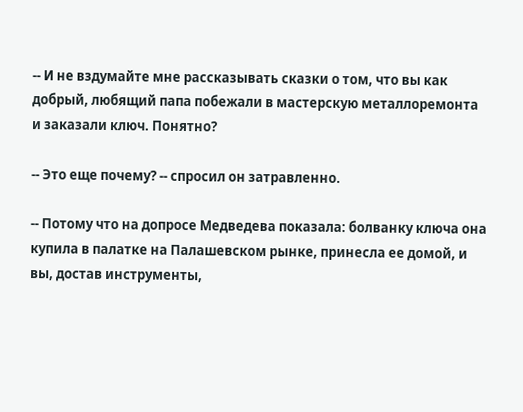-- И не вздумайте мне рассказывать сказки о том, что вы как добрый, любящий папа побежали в мастерскую металлоремонта и заказали ключ. Понятно?

-- Это еще почему? -- спросил он затравленно.

-- Потому что на допросе Медведева показала: болванку ключа она купила в палатке на Палашевском рынке, принесла ее домой, и вы, достав инструменты,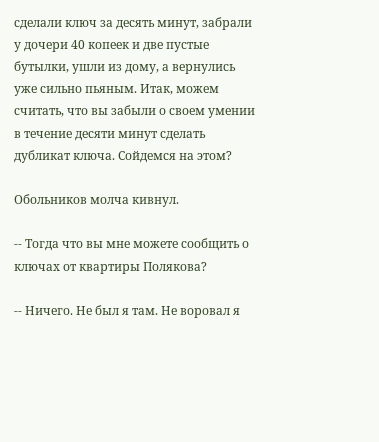сделали ключ за десять минут, забрали у дочери 40 копеек и две пустые бутылки, ушли из дому, а вернулись уже сильно пьяным. Итак, можем считать, что вы забыли о своем умении в течение десяти минут сделать дубликат ключа. Сойдемся на этом?

Обольников молча кивнул.

-- Тогда что вы мне можете сообщить о ключах от квартиры Полякова?

-- Ничего. Не был я там. Не воровал я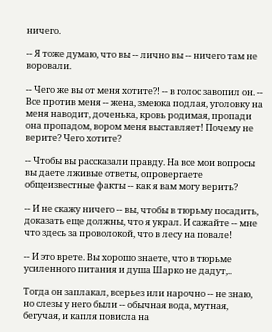ничего.

-- Я тоже думаю, что вы -- лично вы -- ничего там не воровали.

-- Чего же вы от меня хотите?! -- в голос завопил он. -- Все против меня -- жена, змеюка подлая, уголовку на меня наводит, доченька, кровь родимая, пропади она пропадом, вором меня выставляет! Почему не верите? Чего хотите?

-- Чтобы вы рассказали правду. На все мои вопросы вы даете лживые ответы, опровергаете общеизвестные факты -- как я вам могу верить?

-- И не скажу ничего -- вы, чтобы в тюрьму посадить, доказать еще должны, что я украл. И сажайте -- мне что здесь за проволокой, что в лесу на повале!

-- И это врете. Вы хорошо знаете, что в тюрьме усиленного питания и душа Шарко не дадут,..

Тогда он заплакал, всерьез или нарочно -- не знаю, но слезы у него были -- обычная вода, мутная, бегучая, и капля повисла на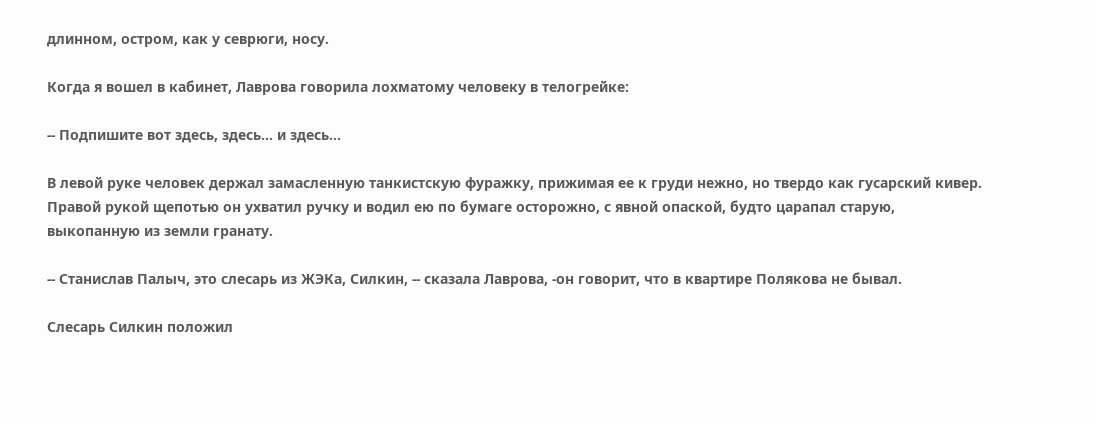длинном, остром, как у севрюги, носу.

Когда я вошел в кабинет, Лаврова говорила лохматому человеку в телогрейке:

-- Подпишите вот здесь, здесь... и здесь...

В левой руке человек держал замасленную танкистскую фуражку, прижимая ее к груди нежно, но твердо как гусарский кивер. Правой рукой щепотью он ухватил ручку и водил ею по бумаге осторожно, с явной опаской, будто царапал старую, выкопанную из земли гранату.

-- Станислав Палыч, это слесарь из ЖЭКа, Силкин, -- сказала Лаврова, -он говорит, что в квартире Полякова не бывал.

Слесарь Силкин положил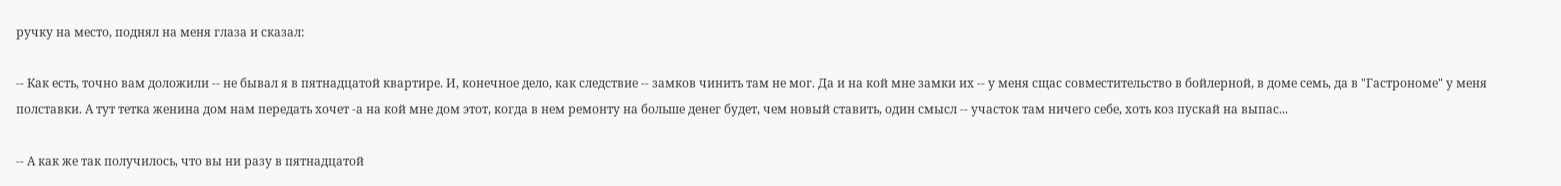ручку на место, поднял на меня глаза и сказал:

-- Как есть, точно вам доложили -- не бывал я в пятнадцатой квартире. И, конечное дело, как следствие -- замков чинить там не мог. Да и на кой мне замки их -- у меня сщас совместительство в бойлерной, в доме семь, да в "Гастрономе" у меня полставки. А тут тетка женина дом нам передать хочет -а на кой мне дом этот, когда в нем ремонту на больше денег будет, чем новый ставить, один смысл -- участок там ничего себе, хоть коз пускай на выпас...

-- А как же так получилось, что вы ни разу в пятнадцатой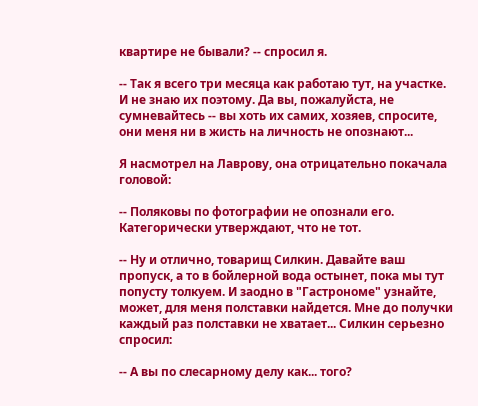квартире не бывали? -- спросил я.

-- Так я всего три месяца как работаю тут, на участке. И не знаю их поэтому. Да вы, пожалуйста, не сумневайтесь -- вы хоть их самих, хозяев, спросите, они меня ни в жисть на личность не опознают...

Я насмотрел на Лаврову, она отрицательно покачала головой:

-- Поляковы по фотографии не опознали его. Категорически утверждают, что не тот.

-- Ну и отлично, товарищ Силкин. Давайте ваш пропуск, а то в бойлерной вода остынет, пока мы тут попусту толкуем. И заодно в "Гастрономе" узнайте, может, для меня полставки найдется. Мне до получки каждый раз полставки не хватает... Силкин серьезно спросил:

-- А вы по слесарному делу как... того?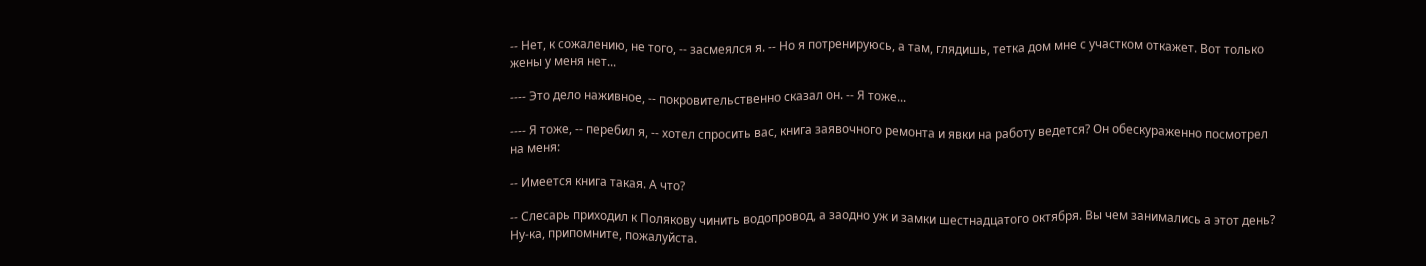-- Нет, к сожалению, не того, -- засмеялся я. -- Но я потренируюсь, а там, глядишь, тетка дом мне с участком откажет. Вот только жены у меня нет...

---- Это дело наживное, -- покровительственно сказал он. -- Я тоже...

---- Я тоже, -- перебил я, -- хотел спросить вас, книга заявочного ремонта и явки на работу ведется? Он обескураженно посмотрел на меня:

-- Имеется книга такая. А что?

-- Слесарь приходил к Полякову чинить водопровод, а заодно уж и замки шестнадцатого октября. Вы чем занимались а этот день? Ну-ка, припомните, пожалуйста.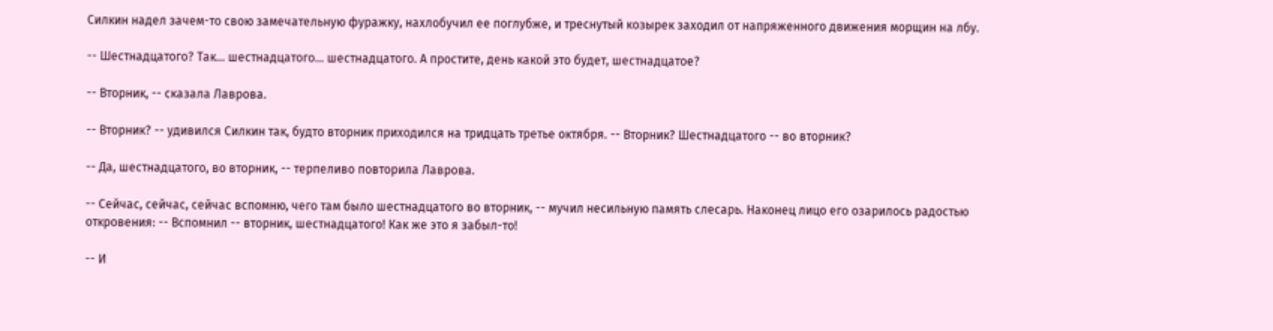Силкин надел зачем-то свою замечательную фуражку, нахлобучил ее поглубже, и треснутый козырек заходил от напряженного движения морщин на лбу.

-- Шестнадцатого? Так... шестнадцатого... шестнадцатого. А простите, день какой это будет, шестнадцатое?

-- Вторник, -- сказала Лаврова.

-- Вторник? -- удивился Силкин так, будто вторник приходился на тридцать третье октября. -- Вторник? Шестнадцатого -- во вторник?

-- Да, шестнадцатого, во вторник, -- терпеливо повторила Лаврова.

-- Сейчас, сейчас, сейчас вспомню, чего там было шестнадцатого во вторник, -- мучил несильную память слесарь. Наконец лицо его озарилось радостью откровения: -- Вспомнил -- вторник, шестнадцатого! Как же это я забыл-то!

-- И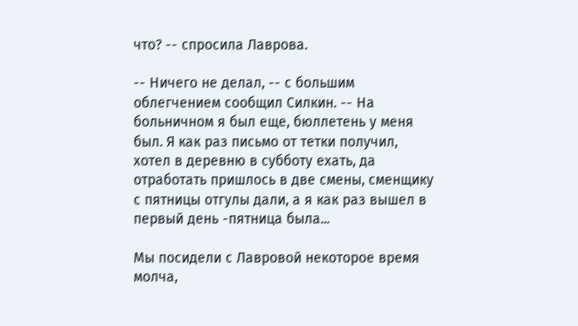что? -- спросила Лаврова.

-- Ничего не делал, -- с большим облегчением сообщил Силкин. -- На больничном я был еще, бюллетень у меня был. Я как раз письмо от тетки получил, хотел в деревню в субботу ехать, да отработать пришлось в две смены, сменщику с пятницы отгулы дали, а я как раз вышел в первый день -пятница была...

Мы посидели с Лавровой некоторое время молча,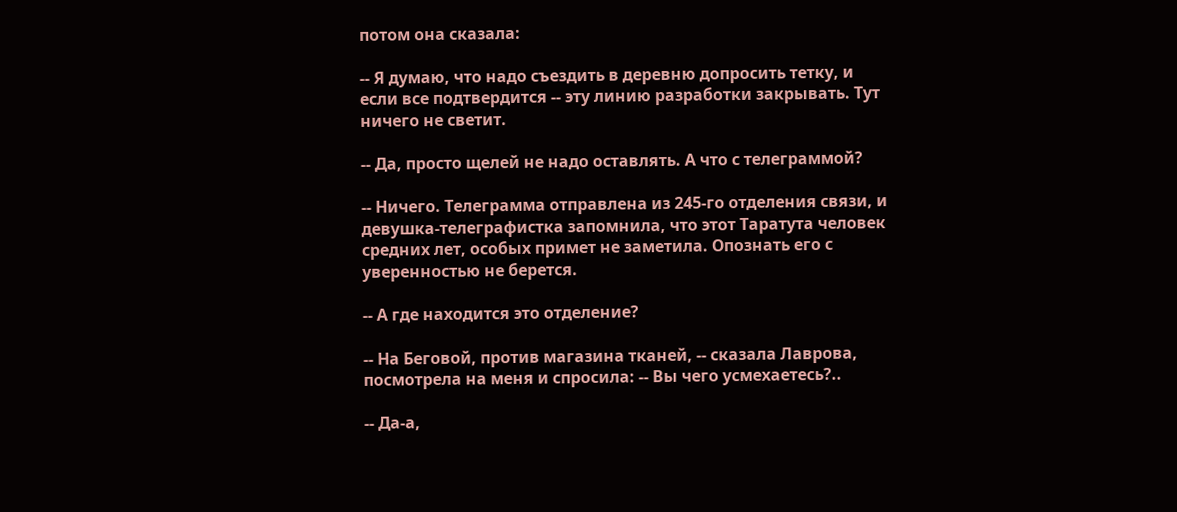потом она сказала:

-- Я думаю, что надо съездить в деревню допросить тетку, и если все подтвердится -- эту линию разработки закрывать. Тут ничего не светит.

-- Да, просто щелей не надо оставлять. А что с телеграммой?

-- Ничего. Телеграмма отправлена из 245-го отделения связи, и девушка-телеграфистка запомнила, что этот Таратута человек средних лет, особых примет не заметила. Опознать его с уверенностью не берется.

-- А где находится это отделение?

-- На Беговой, против магазина тканей, -- сказала Лаврова, посмотрела на меня и спросила: -- Вы чего усмехаетесь?..

-- Да-а,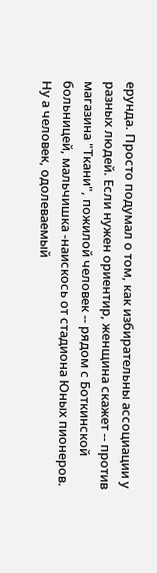ерунда. Просто подумал о том, как избирательны ассоциации у разных людей. Если нужен ориентир, женщина скажет -- против магазина "Ткани", пожилой человек -- рядом с Боткинской больницей, мальчишка -наискось от стадиона Юных пионеров. Ну а человек, одолеваемый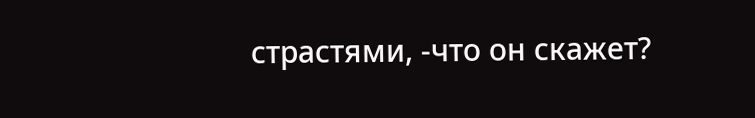страстями, -что он скажет?